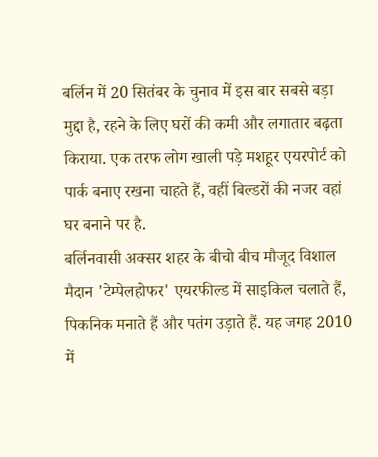बर्लिन में 20 सितंबर के चुनाव में इस बार सबसे बड़ा मुद्दा है, रहने के लिए घरों की कमी और लगातार बढ़ता किराया. एक तरफ लोग खाली पड़े मशहूर एयरपोर्ट को पार्क बनाए रखना चाहते हैं, वहीं बिल्डरों की नजर वहां घर बनाने पर है.
बर्लिनवासी अक्सर शहर के बीचो बीच मौजूद विशाल मैदान 'टेम्पेलहोफर' एयरफील्ड में साइकिल चलाते हैं, पिकनिक मनाते हैं और पतंग उड़ाते हैं. यह जगह 2010 में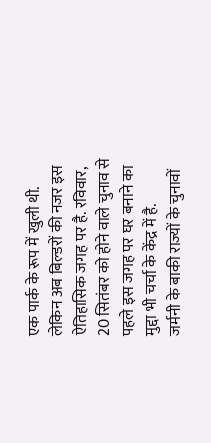एक पार्क के रूप में खुली थी. लेकिन अब बिल्डरों की नजर इस ऐतिहासिक जगह पर है. रविवार, 20 सितंबर को होने वाले चुनाव से पहले इस जगह पर घर बनाने का मुद्दा भी चर्चा के केंद्र में है.
जर्मनी के बाकी राज्यों के चुनावों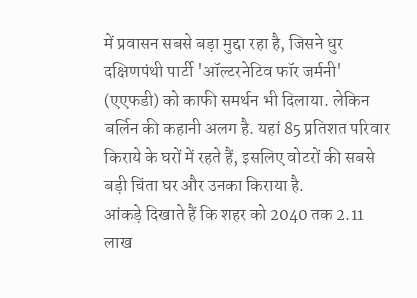में प्रवासन सबसे बड़ा मुद्दा रहा है, जिसने धुर दक्षिणपंथी पार्टी 'ऑल्टरनेटिव फॉर जर्मनी' (एएफडी) को काफी समर्थन भी दिलाया. लेकिन बर्लिन की कहानी अलग है. यहां 85 प्रतिशत परिवार किराये के घरों में रहते हैं, इसलिए वोटरों की सबसे बड़ी चिंता घर और उनका किराया है.
आंकड़े दिखाते हैं कि शहर को 2040 तक 2.11 लाख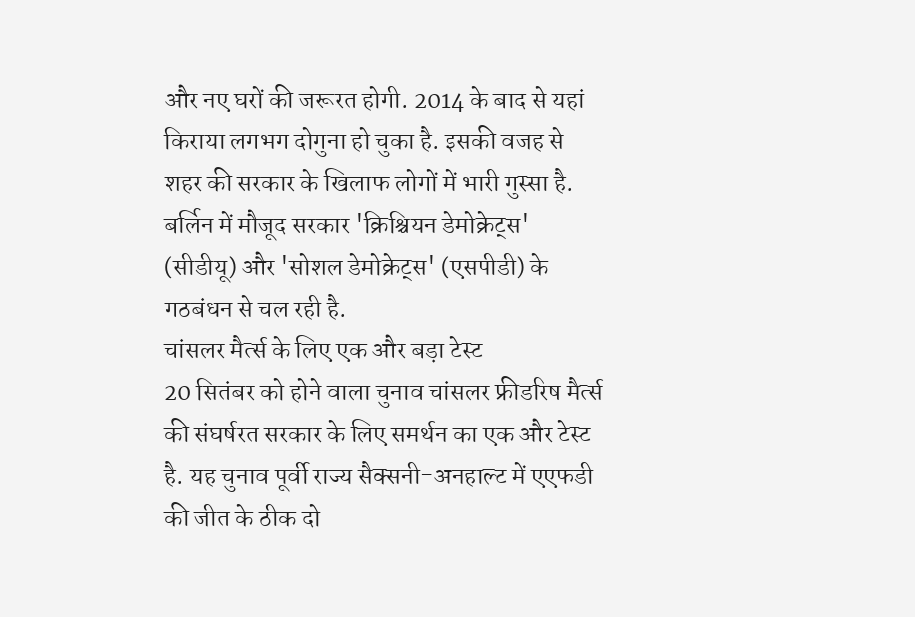और नए घरों की जरूरत होगी. 2014 के बाद से यहां किराया लगभग दोगुना हो चुका है. इसकी वजह से शहर की सरकार के खिलाफ लोगों में भारी गुस्सा है. बर्लिन में मौजूद सरकार 'क्रिश्चियन डेमोक्रेट्स' (सीडीयू) और 'सोशल डेमोक्रेट्स' (एसपीडी) के गठबंधन से चल रही है.
चांसलर मैर्त्स के लिए एक और बड़ा टेस्ट
20 सितंबर को होने वाला चुनाव चांसलर फ्रीडरिष मैर्त्स की संघर्षरत सरकार के लिए समर्थन का एक और टेस्ट है. यह चुनाव पूर्वी राज्य सैक्सनी-अनहाल्ट में एएफडी की जीत के ठीक दो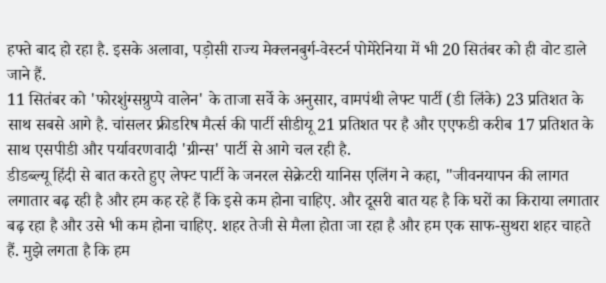हफ्ते बाद हो रहा है. इसके अलावा, पड़ोसी राज्य मेक्लनबुर्ग-वेस्टर्न पोमेरेनिया में भी 20 सितंबर को ही वोट डाले जाने हैं.
11 सितंबर को 'फोरशुंग्सग्रुप्पे वालेन' के ताजा सर्वे के अनुसार, वामपंथी लेफ्ट पार्टी (डी लिंके) 23 प्रतिशत के साथ सबसे आगे है. चांसलर फ्रीडरिष मैर्त्स की पार्टी सीडीयू 21 प्रतिशत पर है और एएफडी करीब 17 प्रतिशत के साथ एसपीडी और पर्यावरणवादी 'ग्रीन्स' पार्टी से आगे चल रही है.
डीडब्ल्यू हिंदी से बात करते हुए लेफ्ट पार्टी के जनरल सेक्रेटरी यानिस एलिंग ने कहा, "जीवनयापन की लागत लगातार बढ़ रही है और हम कह रहे हैं कि इसे कम होना चाहिए. और दूसरी बात यह है कि घरों का किराया लगातार बढ़ रहा है और उसे भी कम होना चाहिए. शहर तेजी से मैला होता जा रहा है और हम एक साफ-सुथरा शहर चाहते हैं. मुझे लगता है कि हम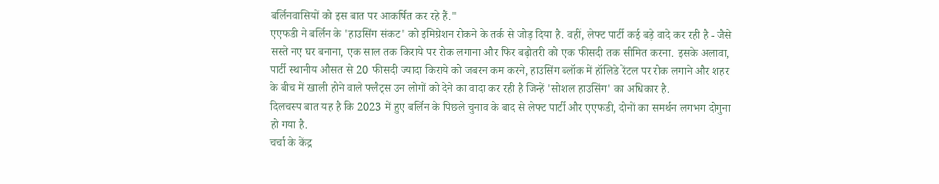बर्लिनवासियों को इस बात पर आकर्षित कर रहे हैं."
एएफडी ने बर्लिन के 'हाउसिंग संकट' को इमिग्रेशन रोकने के तर्क से जोड़ दिया है. वहीं, लेफ्ट पार्टी कई बड़े वादे कर रही है - जैसे सस्ते नए घर बनाना, एक साल तक किराये पर रोक लगाना और फिर बढ़ोतरी को एक फीसदी तक सीमित करना. इसके अलावा, पार्टी स्थानीय औसत से 20 फीसदी ज्यादा किराये को जबरन कम करने, हाउसिंग ब्लॉक में हॉलिडे रेंटल पर रोक लगाने और शहर के बीच में खाली होने वाले फ्लैट्स उन लोगों को देने का वादा कर रही है जिन्हें 'सोशल हाउसिंग' का अधिकार है.
दिलचस्प बात यह है कि 2023 में हुए बर्लिन के पिछले चुनाव के बाद से लेफ्ट पार्टी और एएफडी, दोनों का समर्थन लगभग दोगुना हो गया है.
चर्चा के केंद्र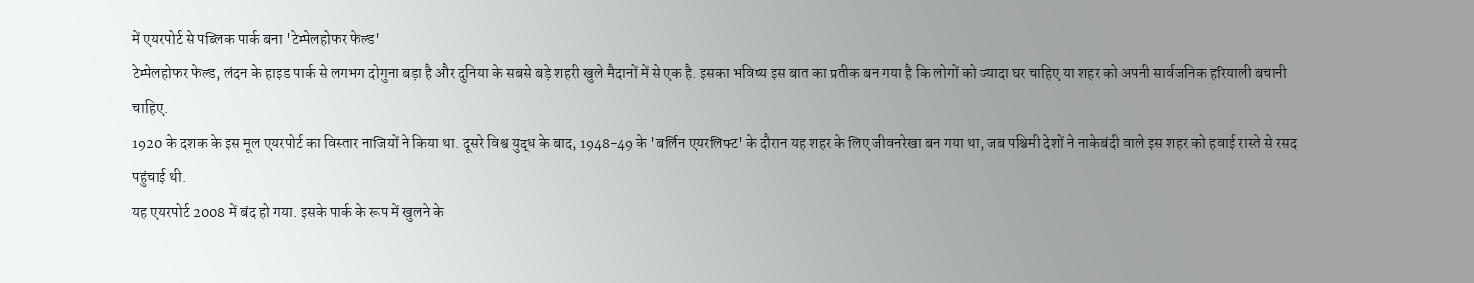में एयरपोर्ट से पब्लिक पार्क बना 'टेम्पेलहोफर फेल्ड'
टेम्पेलहोफर फेल्ड, लंदन के हाइड पार्क से लगभग दोगुना बड़ा है और दुनिया के सबसे बड़े शहरी खुले मैदानों में से एक है. इसका भविष्य इस बात का प्रतीक बन गया है कि लोगों को ज्यादा घर चाहिए या शहर को अपनी सार्वजनिक हरियाली बचानी चाहिए.
1920 के दशक के इस मूल एयरपोर्ट का विस्तार नाजियों ने किया था. दूसरे विश्व युद्ध के बाद, 1948-49 के 'बर्लिन एयरलिफ्ट' के दौरान यह शहर के लिए जीवनरेखा बन गया था, जब पश्चिमी देशों ने नाकेबंदी वाले इस शहर को हवाई रास्ते से रसद पहुंचाई थी.
यह एयरपोर्ट 2008 में बंद हो गया. इसके पार्क के रूप में खुलने के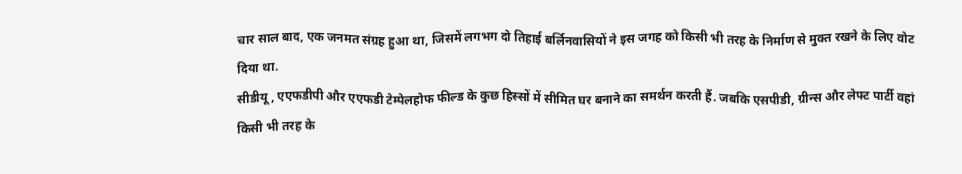चार साल बाद, एक जनमत संग्रह हुआ था, जिसमें लगभग दो तिहाई बर्लिनवासियों ने इस जगह को किसी भी तरह के निर्माण से मुक्त रखने के लिए वोट दिया था.
सीडीयू, एएफडीपी और एएफडी टेम्पेलहोफ फील्ड के कुछ हिस्सों में सीमित घर बनाने का समर्थन करती हैं. जबकि एसपीडी, ग्रीन्स और लेफ्ट पार्टी वहां किसी भी तरह के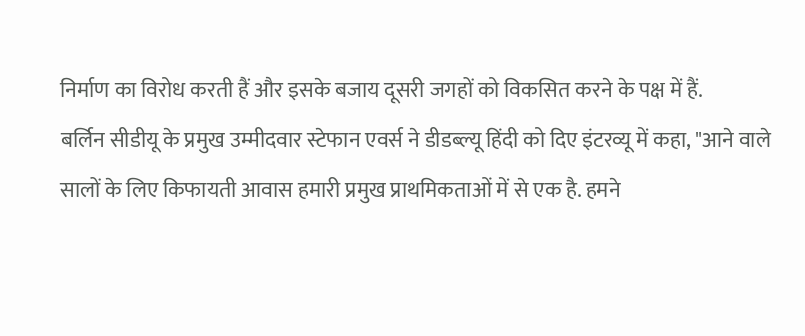निर्माण का विरोध करती हैं और इसके बजाय दूसरी जगहों को विकसित करने के पक्ष में हैं.
बर्लिन सीडीयू के प्रमुख उम्मीदवार स्टेफान एवर्स ने डीडब्ल्यू हिंदी को दिए इंटरव्यू में कहा, "आने वाले सालों के लिए किफायती आवास हमारी प्रमुख प्राथमिकताओं में से एक है. हमने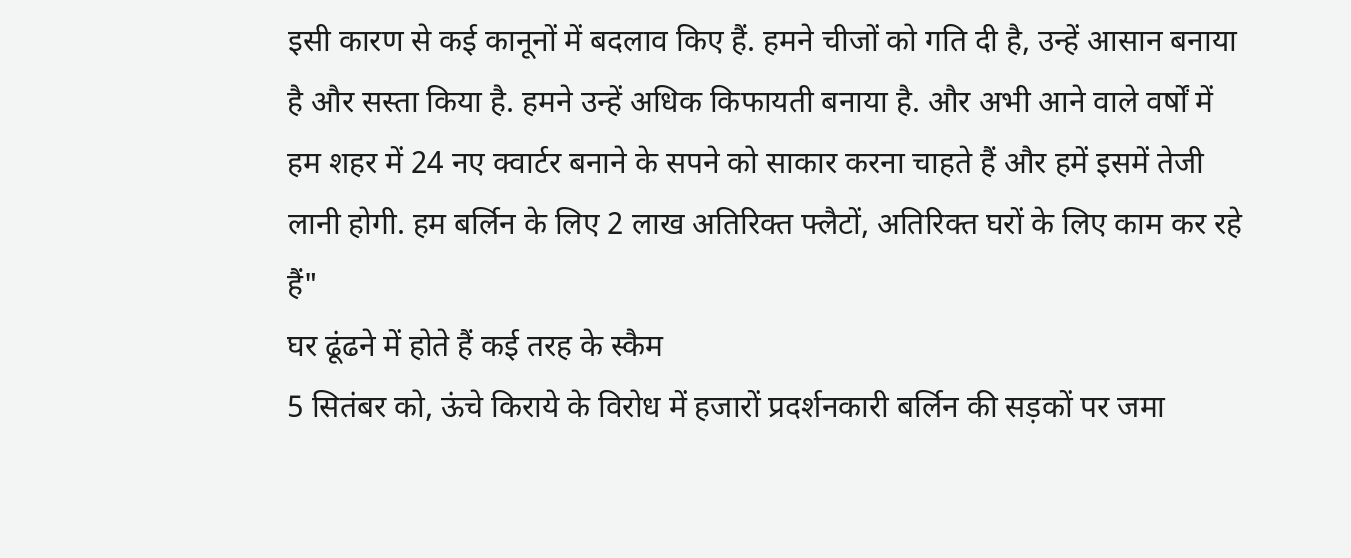इसी कारण से कई कानूनों में बदलाव किए हैं. हमने चीजों को गति दी है, उन्हें आसान बनाया है और सस्ता किया है. हमने उन्हें अधिक किफायती बनाया है. और अभी आने वाले वर्षों में हम शहर में 24 नए क्वार्टर बनाने के सपने को साकार करना चाहते हैं और हमें इसमें तेजी लानी होगी. हम बर्लिन के लिए 2 लाख अतिरिक्त फ्लैटों, अतिरिक्त घरों के लिए काम कर रहे हैं"
घर ढूंढने में होते हैं कई तरह के स्कैम
5 सितंबर को, ऊंचे किराये के विरोध में हजारों प्रदर्शनकारी बर्लिन की सड़कों पर जमा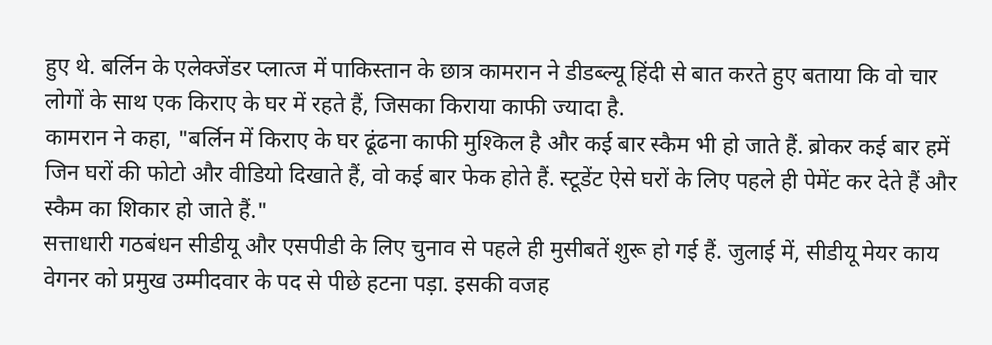हुए थे. बर्लिन के एलेक्जेंडर प्लात्ज में पाकिस्तान के छात्र कामरान ने डीडब्ल्यू हिंदी से बात करते हुए बताया कि वो चार लोगों के साथ एक किराए के घर में रहते हैं, जिसका किराया काफी ज्यादा है.
कामरान ने कहा, "बर्लिन में किराए के घर ढूंढना काफी मुश्किल है और कई बार स्कैम भी हो जाते हैं. ब्रोकर कई बार हमें जिन घरों की फोटो और वीडियो दिखाते हैं, वो कई बार फेक होते हैं. स्टूडेंट ऐसे घरों के लिए पहले ही पेमेंट कर देते हैं और स्कैम का शिकार हो जाते हैं."
सत्ताधारी गठबंधन सीडीयू और एसपीडी के लिए चुनाव से पहले ही मुसीबतें शुरू हो गई हैं. जुलाई में, सीडीयू मेयर काय वेगनर को प्रमुख उम्मीदवार के पद से पीछे हटना पड़ा. इसकी वजह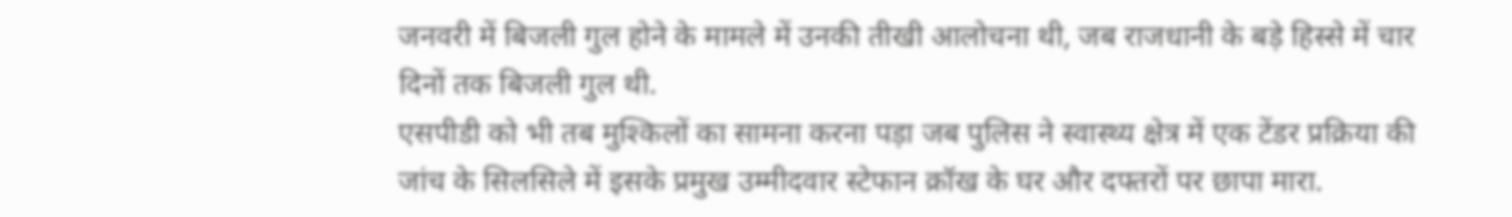जनवरी में बिजली गुल होने के मामले में उनकी तीखी आलोचना थी, जब राजधानी के बड़े हिस्से में चार दिनों तक बिजली गुल थी.
एसपीडी को भी तब मुश्किलों का सामना करना पड़ा जब पुलिस ने स्वास्थ्य क्षेत्र में एक टेंडर प्रक्रिया की जांच के सिलसिले में इसके प्रमुख उम्मीदवार स्टेफान क्रॉख के घर और दफ्तरों पर छापा मारा.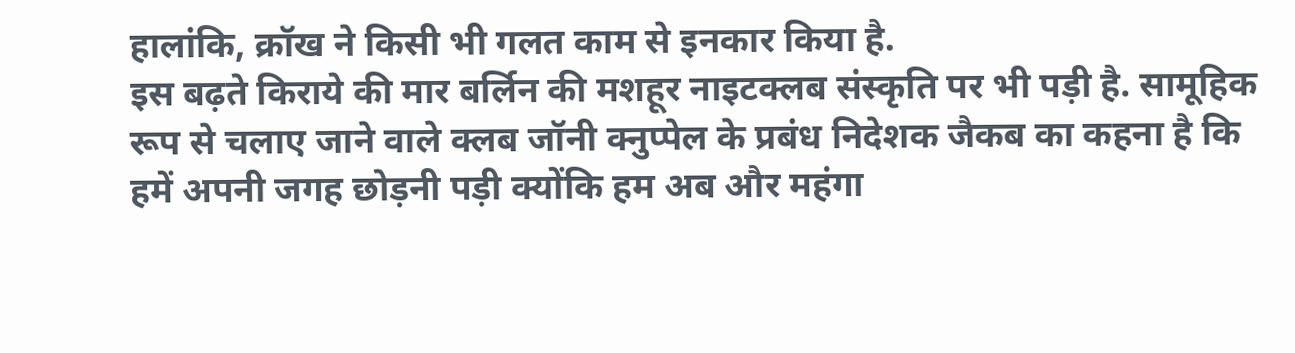हालांकि, क्रॉख ने किसी भी गलत काम से इनकार किया है.
इस बढ़ते किराये की मार बर्लिन की मशहूर नाइटक्लब संस्कृति पर भी पड़ी है. सामूहिक रूप से चलाए जाने वाले क्लब जॉनी क्नुप्पेल के प्रबंध निदेशक जैकब का कहना है कि हमें अपनी जगह छोड़नी पड़ी क्योंकि हम अब और महंगा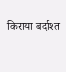किराया बर्दाश्त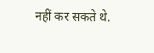नहीं कर सकते थे.